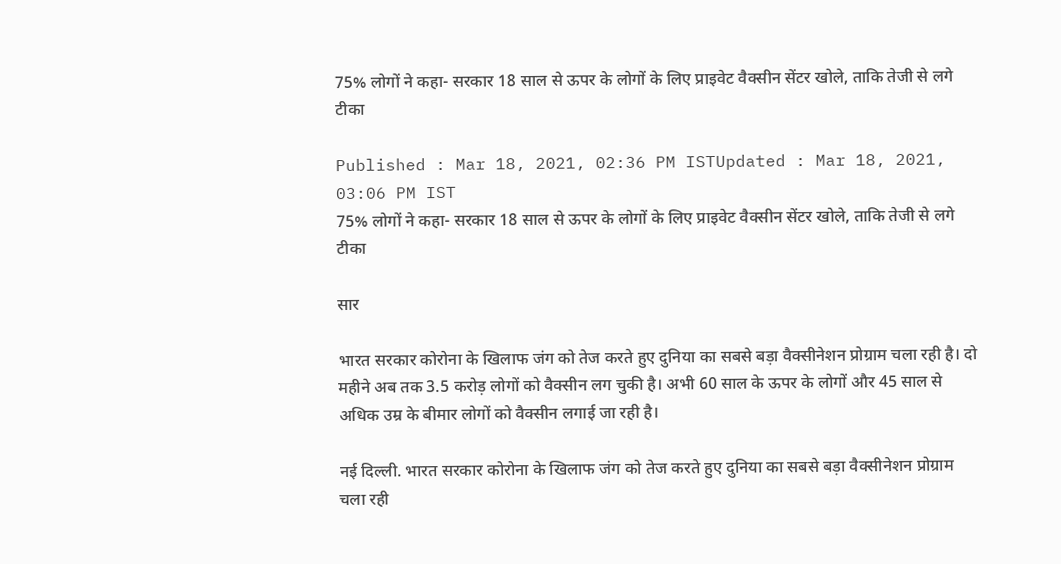75% लोगों ने कहा- सरकार 18 साल से ऊपर के लोगों के लिए प्राइवेट वैक्सीन सेंटर खोले, ताकि तेजी से लगे टीका

Published : Mar 18, 2021, 02:36 PM ISTUpdated : Mar 18, 2021, 03:06 PM IST
75% लोगों ने कहा- सरकार 18 साल से ऊपर के लोगों के लिए प्राइवेट वैक्सीन सेंटर खोले, ताकि तेजी से लगे टीका

सार

भारत सरकार कोरोना के खिलाफ जंग को तेज करते हुए दुनिया का सबसे बड़ा वैक्सीनेशन प्रोग्राम चला रही है। दो महीने अब तक 3.5 करोड़ लोगों को वैक्सीन लग चुकी है। अभी 60 साल के ऊपर के लोगों और 45 साल से अधिक उम्र के बीमार लोगों को वैक्सीन लगाई जा रही है।

नई दिल्ली. भारत सरकार कोरोना के खिलाफ जंग को तेज करते हुए दुनिया का सबसे बड़ा वैक्सीनेशन प्रोग्राम चला रही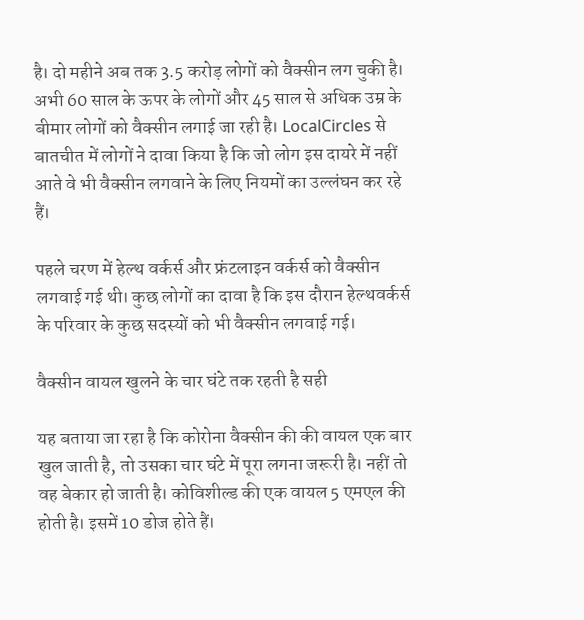है। दो महीने अब तक 3.5 करोड़ लोगों को वैक्सीन लग चुकी है। अभी 60 साल के ऊपर के लोगों और 45 साल से अधिक उम्र के बीमार लोगों को वैक्सीन लगाई जा रही है। LocalCircles से बातचीत में लोगों ने दावा किया है कि जो लोग इस दायरे में नहीं आते वे भी वैक्सीन लगवाने के लिए नियमों का उल्लंघन कर रहे हैं।

पहले चरण में हेल्थ वर्कर्स और फ्रंटलाइन वर्कर्स को वैक्सीन लगवाई गई थी। कुछ लोगों का दावा है कि इस दौरान हेल्थवर्कर्स के परिवार के कुछ सदस्यों को भी वैक्सीन लगवाई गई।

वैक्सीन वायल खुलने के चार घंटे तक रहती है सही

यह बताया जा रहा है कि कोरोना वैक्सीन की की वायल एक बार खुल जाती है, तो उसका चार घंटे में पूरा लगना जरूरी है। नहीं तो वह बेकार हो जाती है। कोविशील्ड की एक वायल 5 एमएल की होती है। इसमें 10 डोज होते हैं।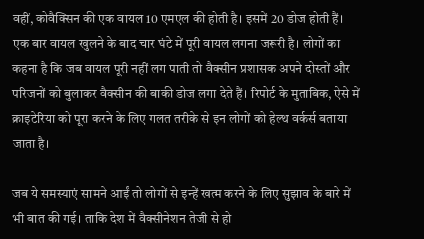वहीं, कोवैक्सिन की एक वायल 10 एमएल की होती है। इसमें 20 डोज होती हैं। एक बार वायल खुलने के बाद चार घंटे में पूरी वायल लगना जरूरी है। लोगों का कहना है कि जब वायल पूरी नहीं लग पाती तो वैक्सीन प्रशासक अपने दोस्तों और परिजनों को बुलाकर वैक्सीन की बाकी डोज लगा देते हैं। रिपोर्ट के मुताबिक, ऐसे में क्राइटेरिया को पूरा करने के लिए गलत तरीके से इन लोगों को हेल्थ वर्कर्स बताया जाता है।

जब ये समस्याएं सामने आईं तो लोगों से इन्हें खत्म करने के लिए सुझाव के बारे में भी बात की गई। ताकि देश में वैक्सीनेशन तेजी से हो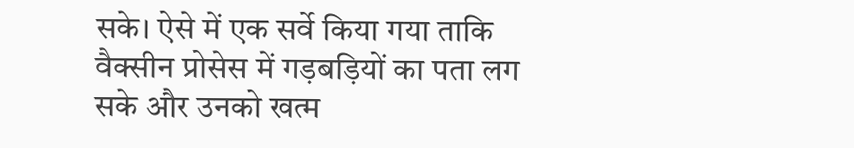सके। ऐसे में एक सर्वे किया गया ताकि वैक्सीन प्रोसेस में गड़बड़ियों का पता लग सके और उनको खत्म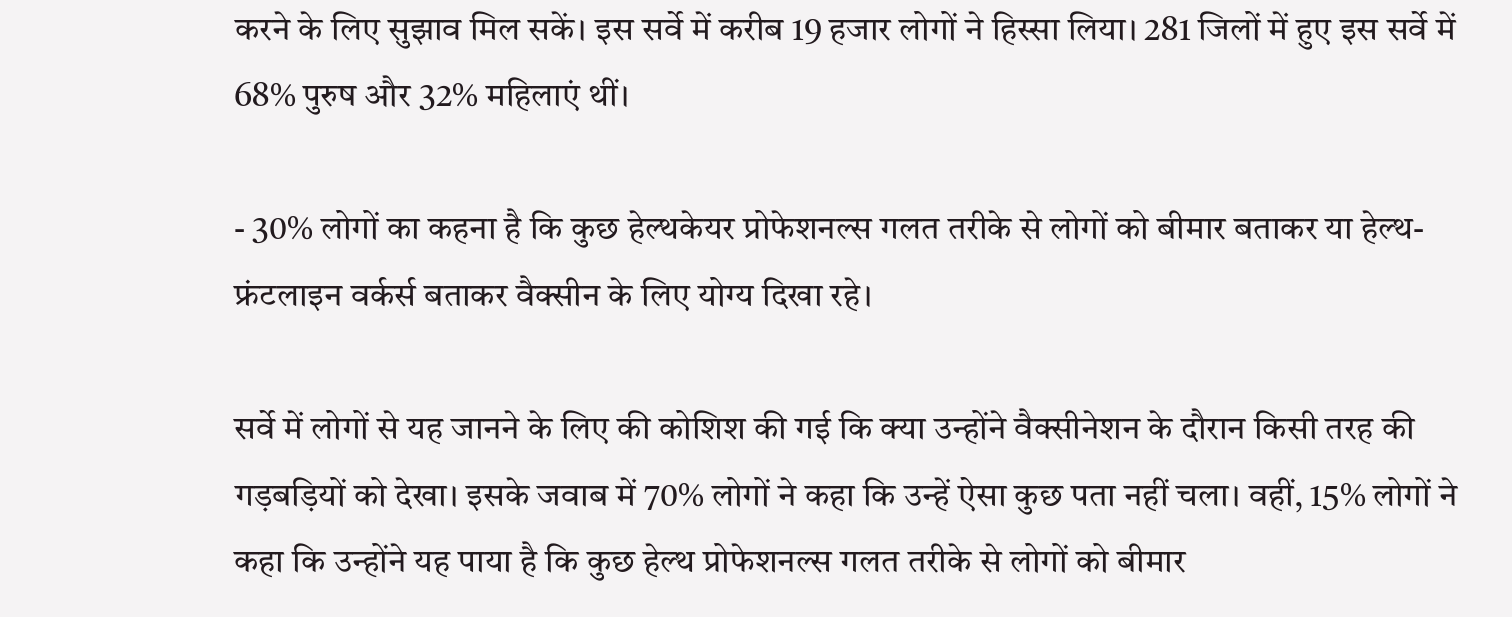करने के लिए सुझाव मिल सकें। इस सर्वे में करीब 19 हजार लोगों ने हिस्सा लिया। 281 जिलों में हुए इस सर्वे में 68% पुरुष और 32% महिलाएं थीं।

- 30% लोगों का कहना है कि कुछ हेल्थकेयर प्रोफेशनल्स गलत तरीके से लोगों को बीमार बताकर या हेल्थ-फ्रंटलाइन वर्कर्स बताकर वैक्सीन के लिए योग्य दिखा रहे।

सर्वे में लोगों से यह जानने के लिए की कोशिश की गई कि क्या उन्होंने वैक्सीनेशन के दौरान किसी तरह की गड़बड़ियों को देखा। इसके जवाब में 70% लोगों ने कहा कि उन्हें ऐसा कुछ पता नहीं चला। वहीं, 15% लोगों ने कहा कि उन्होंने यह पाया है कि कुछ हेल्थ प्रोफेशनल्स गलत तरीके से लोगों को बीमार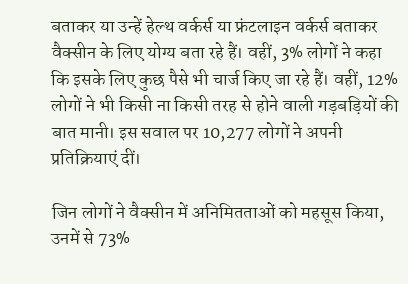बताकर या उन्हें हेल्थ वर्कर्स या फ्रंटलाइन वर्कर्स बताकर वैक्सीन के लिए योग्य बता रहे हैं। वहीं, 3% लोगों ने कहा कि इसके लिए कुछ पैसे भी चार्ज किए जा रहे हैं। वहीं, 12% लोगों ने भी किसी ना किसी तरह से होने वाली गड़बड़ियों की बात मानी। इस सवाल पर 10,277 लोगों ने अपनी प्रतिक्रियाएं दीं।

जिन लोगों ने वैक्सीन में अनिमितताओं को महसूस किया, उनमें से 73%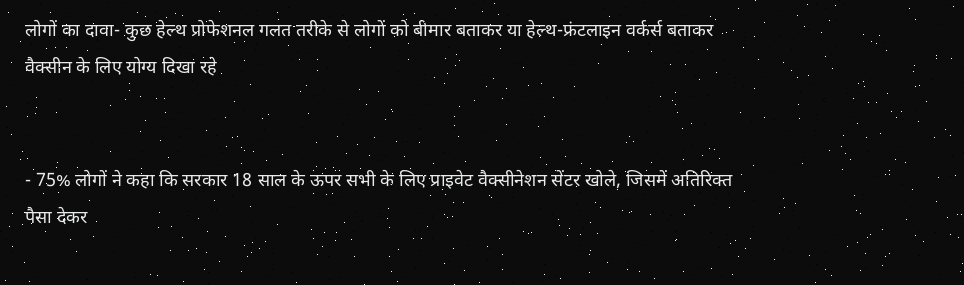लोगों का दावा- कुछ हेल्थ प्रोफेशनल गलत तरीके से लोगों को बीमार बताकर या हेल्थ-फ्रंटलाइन वर्कर्स बताकर वैक्सीन के लिए योग्य दिखा रहे


- 75% लोगों ने कहा कि सरकार 18 साल के ऊपर सभी के लिए प्राइवेट वैक्सीनेशन सेंटर खोले, जिसमें अतिरिक्त पैसा देकर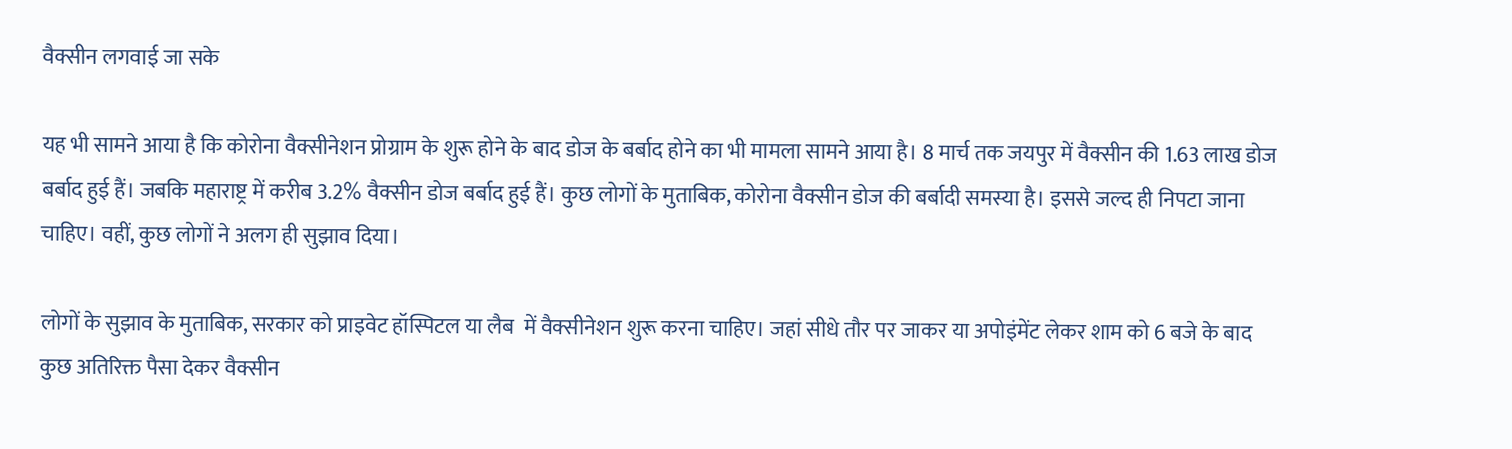वैक्सीन लगवाई जा सके

यह भी सामने आया है कि कोरोना वैक्सीनेशन प्रोग्राम के शुरू होने के बाद डोज के बर्बाद होने का भी मामला सामने आया है। 8 मार्च तक जयपुर में वैक्सीन की 1.63 लाख डोज बर्बाद हुई हैं। जबकि महाराष्ट्र में करीब 3.2% वैक्सीन डोज बर्बाद हुई हैं। कुछ लोगों के मुताबिक, कोरोना वैक्सीन डोज की बर्बादी समस्या है। इससे जल्द ही निपटा जाना चाहिए। वहीं, कुछ लोगों ने अलग ही सुझाव दिया।

लोगों के सुझाव के मुताबिक, सरकार को प्राइवेट हॉस्पिटल या लैब  में वैक्सीनेशन शुरू करना चाहिए। जहां सीधे तौर पर जाकर या अपोइंमेंट लेकर शाम को 6 बजे के बाद कुछ अतिरिक्त पैसा देकर वैक्सीन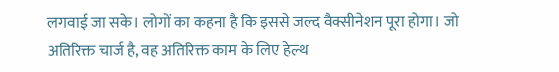लगवाई जा सके। लोगों का कहना है कि इससे जल्द वैक्सीनेशन पूरा होगा। जो अतिरिक्त चार्ज है, वह अतिरिक्त काम के लिए हेल्थ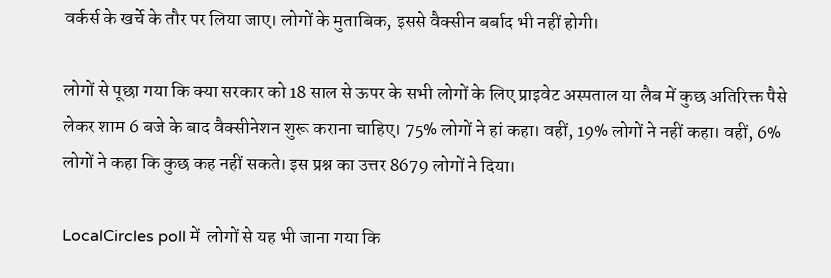वर्कर्स के खर्चे के तौर पर लिया जाए। लोगों के मुताबिक, इससे वैक्सीन बर्बाद भी नहीं होगी।

लोगों से पूछा गया कि क्या सरकार को 18 साल से ऊपर के सभी लोगों के लिए प्राइवेट अस्पताल या लैब में कुछ अतिरिक्त पैसे लेकर शाम 6 बजे के बाद वैक्सीनेशन शुरू कराना चाहिए। 75% लोगों ने हां कहा। वहीं, 19% लोगों ने नहीं कहा। वहीं, 6% लोगों ने कहा कि कुछ कह नहीं सकते। इस प्रश्न का उत्तर 8679 लोगों ने दिया।

LocalCircles poll में  लोगों से यह भी जाना गया कि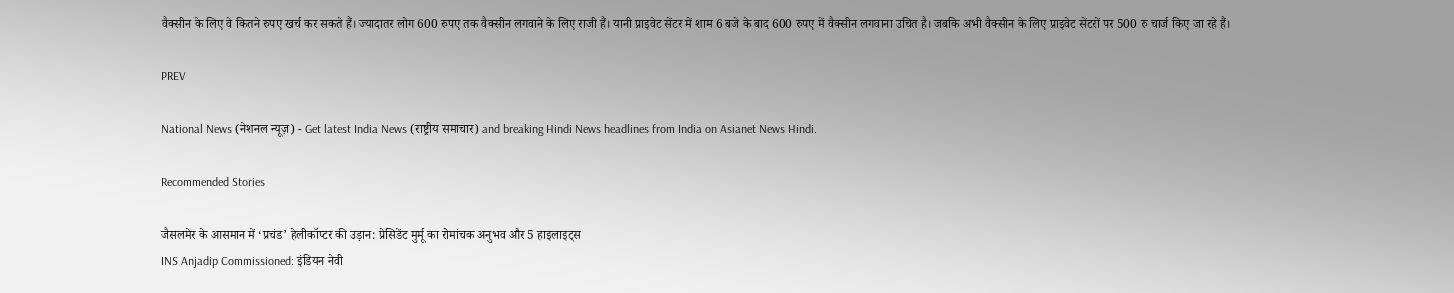वैक्सीन के लिए वे कितने रुपए खर्च कर सकते हैं। ज्यादातर लोग 600 रुपए तक वैक्सीन लगवाने के लिए राजी हैं। यानी प्राइवेट सेंटर में शाम 6 बजे के बाद 600 रुपए में वैक्सीन लगवाना उचित है। जबकि अभी वैक्सीन के लिए प्राइवेट सेंटरों पर 500 रु चार्ज किए जा रहे हैं।

PREV

National News (नेशनल न्यूज़) - Get latest India News (राष्ट्रीय समाचार) and breaking Hindi News headlines from India on Asianet News Hindi.

Recommended Stories

जैसलमेर के आसमान में ‘प्रचंड’ हेलीकॉप्टर की उड़ान: प्रेसिडेंट मुर्मू का रोमांचक अनुभव और 5 हाइलाइट्स
INS Anjadip Commissioned: इंडियन नेवी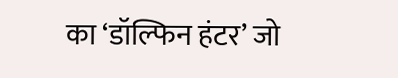का ‘डॉल्फिन हंटर’ जो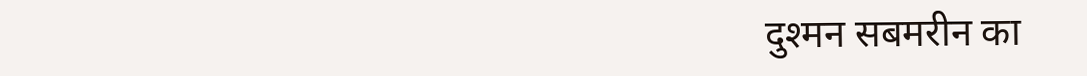दुश्मन सबमरीन का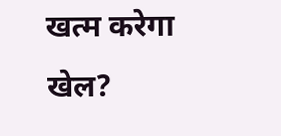खत्म करेगा खेल?